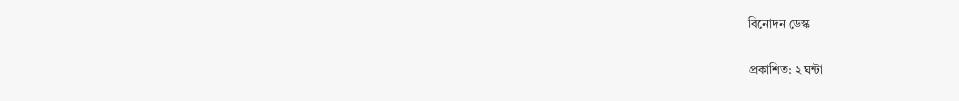বিনোদন ডেস্ক

প্রকাশিত: ২ ঘন্টা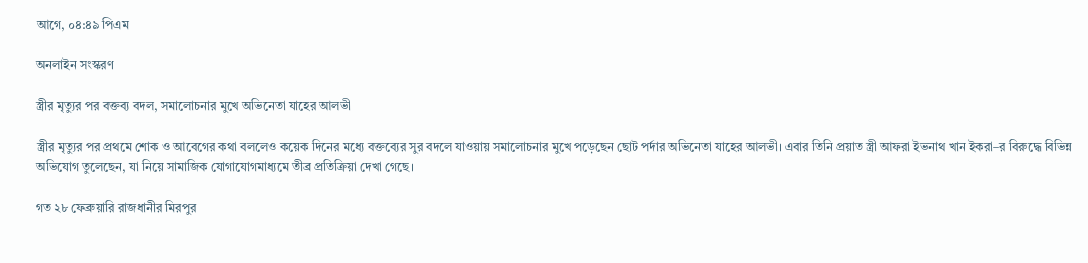আগে, ০৪:৪৯ পিএম

অনলাইন সংস্করণ

স্ত্রীর মৃত্যুর পর বক্তব্য বদল, সমালোচনার মুখে অভিনেতা যাহের আলভী

স্ত্রীর মৃত্যুর পর প্রথমে শোক ও আবেগের কথা বললেও কয়েক দিনের মধ্যে বক্তব্যের সুর বদলে যাওয়ায় সমালোচনার মুখে পড়েছেন ছোট পর্দার অভিনেতা যাহের আলভী। এবার তিনি প্রয়াত স্ত্রী আফরা ইভনাথ খান ইকরা–র বিরুদ্ধে বিভিন্ন অভিযোগ তুলেছেন, যা নিয়ে সামাজিক যোগাযোগমাধ্যমে তীব্র প্রতিক্রিয়া দেখা গেছে।

গত ২৮ ফেব্রুয়ারি রাজধানীর মিরপুর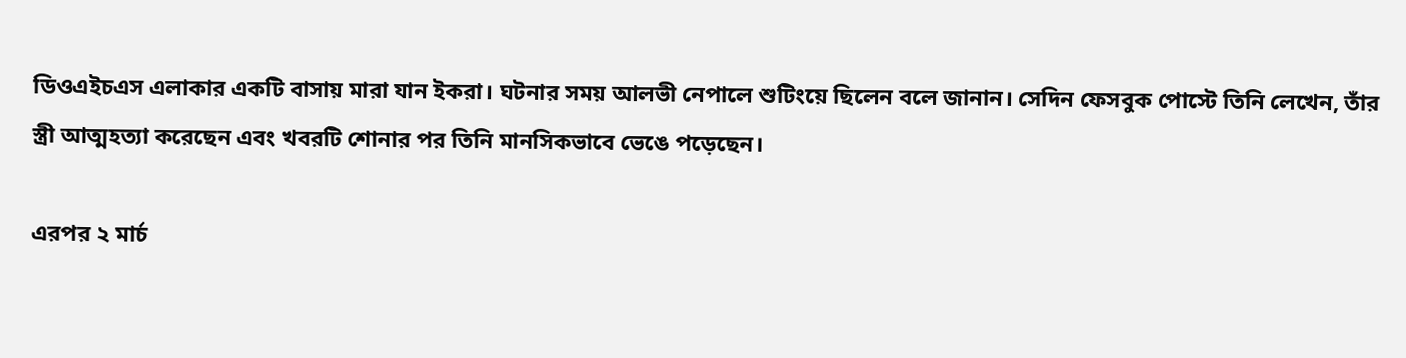ডিওএইচএস এলাকার একটি বাসায় মারা যান ইকরা। ঘটনার সময় আলভী নেপালে শুটিংয়ে ছিলেন বলে জানান। সেদিন ফেসবুক পোস্টে তিনি লেখেন, তাঁর স্ত্রী আত্মহত্যা করেছেন এবং খবরটি শোনার পর তিনি মানসিকভাবে ভেঙে পড়েছেন।

এরপর ২ মার্চ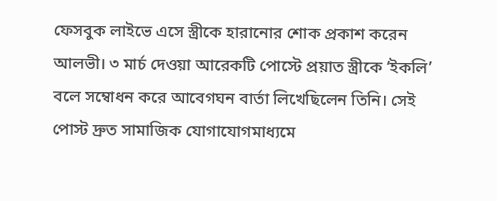ফেসবুক লাইভে এসে স্ত্রীকে হারানোর শোক প্রকাশ করেন আলভী। ৩ মার্চ দেওয়া আরেকটি পোস্টে প্রয়াত স্ত্রীকে ‘ইকলি’ বলে সম্বোধন করে আবেগঘন বার্তা লিখেছিলেন তিনি। সেই পোস্ট দ্রুত সামাজিক যোগাযোগমাধ্যমে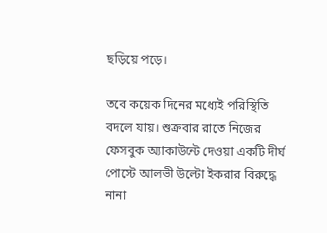ছড়িয়ে পড়ে।

তবে কয়েক দিনের মধ্যেই পরিস্থিতি বদলে যায়। শুক্রবার রাতে নিজের ফেসবুক অ্যাকাউন্টে দেওয়া একটি দীর্ঘ পোস্টে আলভী উল্টো ইকরার বিরুদ্ধে নানা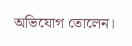অভিযোগ তোলেন।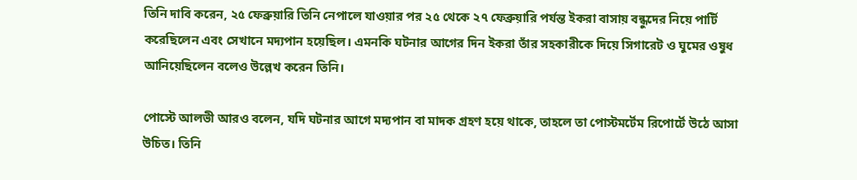তিনি দাবি করেন, ২৫ ফেব্রুয়ারি তিনি নেপালে যাওয়ার পর ২৫ থেকে ২৭ ফেব্রুয়ারি পর্যন্ত ইকরা বাসায় বন্ধুদের নিয়ে পার্টি করেছিলেন এবং সেখানে মদ্যপান হয়েছিল। এমনকি ঘটনার আগের দিন ইকরা তাঁর সহকারীকে দিয়ে সিগারেট ও ঘুমের ওষুধ আনিয়েছিলেন বলেও উল্লেখ করেন তিনি।

পোস্টে আলভী আরও বলেন, যদি ঘটনার আগে মদ্যপান বা মাদক গ্রহণ হয়ে থাকে, তাহলে তা পোস্টমর্টেম রিপোর্টে উঠে আসা উচিত। তিনি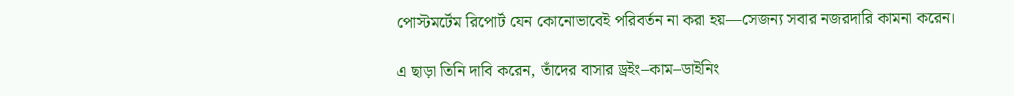পোস্টমর্টেম রিপোর্ট যেন কোনোভাবেই পরিবর্তন না করা হয়—সেজন্য সবার নজরদারি কামনা করেন।

এ ছাড়া তিনি দাবি করেন, তাঁদের বাসার ড্রইং–কাম–ডাইনিং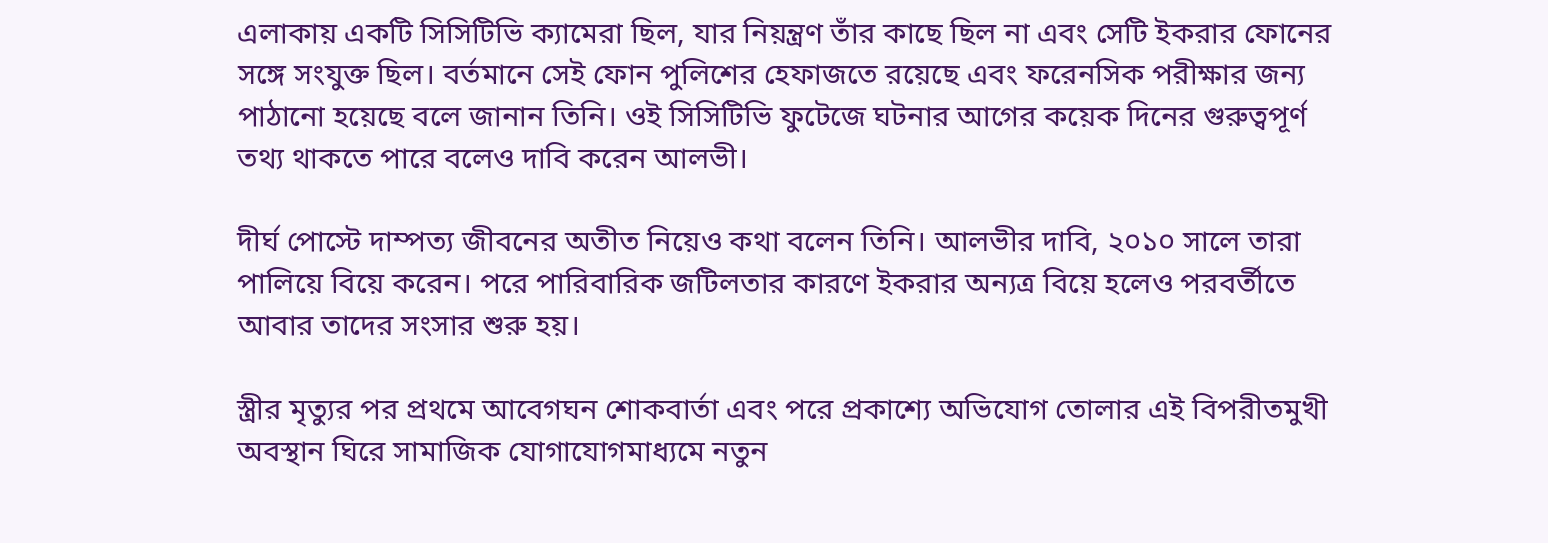এলাকায় একটি সিসিটিভি ক্যামেরা ছিল, যার নিয়ন্ত্রণ তাঁর কাছে ছিল না এবং সেটি ইকরার ফোনের সঙ্গে সংযুক্ত ছিল। বর্তমানে সেই ফোন পুলিশের হেফাজতে রয়েছে এবং ফরেনসিক পরীক্ষার জন্য পাঠানো হয়েছে বলে জানান তিনি। ওই সিসিটিভি ফুটেজে ঘটনার আগের কয়েক দিনের গুরুত্বপূর্ণ তথ্য থাকতে পারে বলেও দাবি করেন আলভী।

দীর্ঘ পোস্টে দাম্পত্য জীবনের অতীত নিয়েও কথা বলেন তিনি। আলভীর দাবি, ২০১০ সালে তারা পালিয়ে বিয়ে করেন। পরে পারিবারিক জটিলতার কারণে ইকরার অন্যত্র বিয়ে হলেও পরবর্তীতে আবার তাদের সংসার শুরু হয়।

স্ত্রীর মৃত্যুর পর প্রথমে আবেগঘন শোকবার্তা এবং পরে প্রকাশ্যে অভিযোগ তোলার এই বিপরীতমুখী অবস্থান ঘিরে সামাজিক যোগাযোগমাধ্যমে নতুন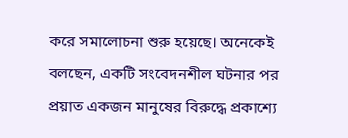করে সমালোচনা শুরু হয়েছে। অনেকেই বলছেন, একটি সংবেদনশীল ঘটনার পর প্রয়াত একজন মানুষের বিরুদ্ধে প্রকাশ্যে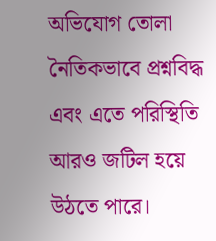অভিযোগ তোলা নৈতিকভাবে প্রশ্নবিদ্ধ এবং এতে পরিস্থিতি আরও জটিল হয়ে উঠতে পারে।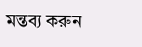মন্তব্য করুন